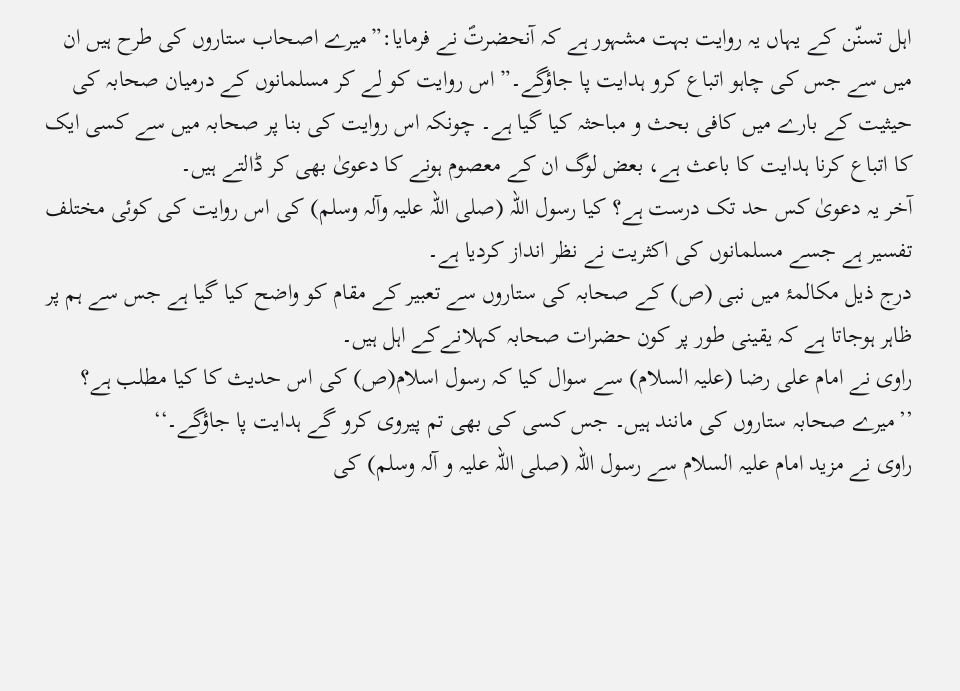اہل تسنّن کے یہاں یہ روایت بہت مشہور ہے کہ آنحضرتؐ نے فرمایا:”میرے اصحاب ستاروں کی طرح ہیں ان میں سے جس کی چاہو اتباع کرو ہدایت پا جاؤگے۔” اس روایت کو لے کر مسلمانوں کے درمیان صحابہ کی حیثیت کے بارے میں کافی بحث و مباحثہ کیا گیا ہے۔ چونکہ اس روایت کی بنا پر صحابہ میں سے کسی ایک کا اتباع کرنا ہدایت کا باعث ہے، بعض لوگ ان کے معصوم ہونے کا دعویٰ بھی کر ڈالتے ہیں۔
آخر یہ دعویٰ کس حد تک درست ہے؟ کیا رسول اللہ (صلی اللہ علیہ وآلہ وسلم) کی اس روایت کی کوئی مختلف تفسیر ہے جسے مسلمانوں کی اکثریت نے نظر انداز کردیا ہے۔
درج ذیل مکالمۂ میں نبی (ص) کے صحابہ کی ستاروں سے تعبیر کے مقام کو واضح کیا گیا ہے جس سے ہم پر ظاہر ہوجاتا ہے کہ یقینی طور پر کون حضرات صحابہ کہلانےکے اہل ہیں۔
راوی نے امام علی رضا (علیہ السلام) سے سوال کیا کہ رسول اسلام(ص) کی اس حدیث کا کیا مطلب ہے؟
’’میرے صحابہ ستاروں کی مانند ہیں۔ جس کسی کی بھی تم پیروی کرو گے ہدایت پا جاؤگے۔‘‘
راوی نے مزید امام علیہ السلام سے رسول اللہ (صلی اللہ علیہ و آلہ وسلم) کی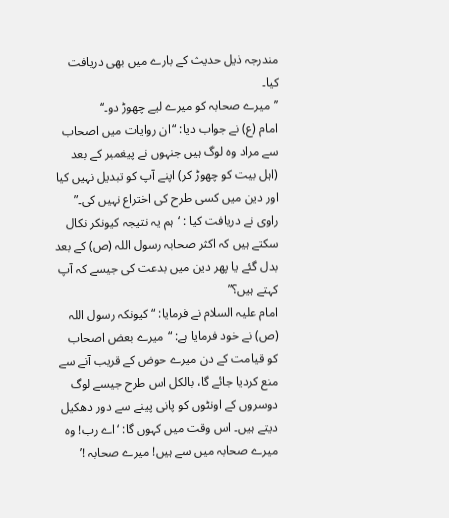مندرجہ ذیل حدیث کے بارے میں بھی دریافت کیا۔
’’میرے صحابہ کو میرے لیے چھوڑ دو۔‘‘
امام (ع) نے جواب دیا: “ان روایات میں اصحاب سے مراد وہ لوگ ہیں جنہوں نے پیغمبر کے بعد (اہل بیت کو چھوڑ کر) اپنے آپ کو تبدیل نہیں کیا اور دین میں کسی طرح کی اختراع نہیں کی۔”
راوی نے دریافت کیا : ‘ہم یہ نتیجہ کیونکر نکال سکتے ہیں کہ اکثر صحابہ رسول اللہ (ص) کے بعد بدل گئے یا پھر دین میں بدعت کی جیسے کہ آپ کہتے ہیں؟”
امام علیہ السلام نے فرمایا: “کیونکہ رسول اللہ (ص) نے خود فرمایا ہے: “میرے بعض اصحاب کو قیامت کے دن میرے حوض کے قریب آنے سے منع کردیا جائے گا، بالکل اس طرح جیسے لوگ دوسروں کے اونٹوں کو پانی پینے سے دور دھکیل دیتے ہیں۔ اس وقت میں کہوں گا: ‘اے رب! وہ میرے صحابہ میں سے ہیں! میرے صحابہ !’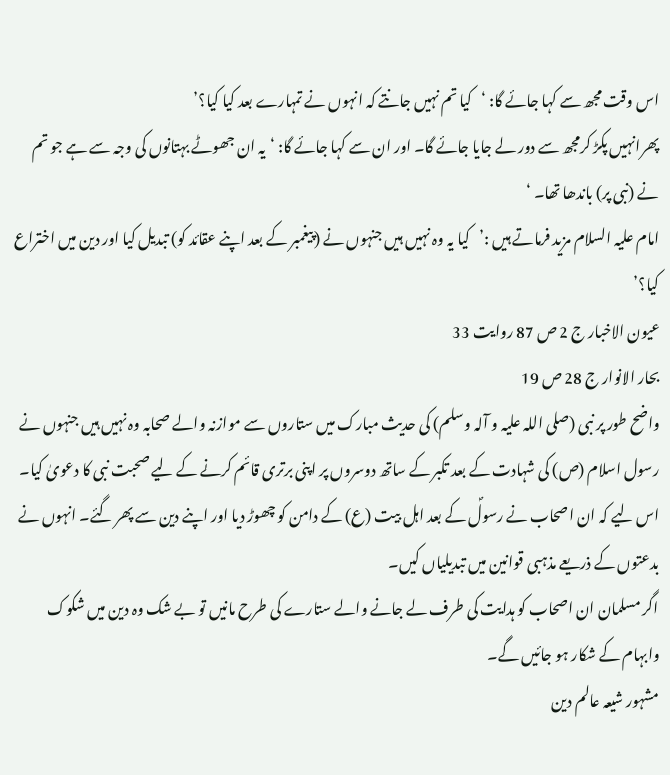اس وقت مجھ سے کہا جائے گا: ‘کیا تم نہیں جانتے کہ انہوں نے تمہارے بعد کیا کیا؟’
پھرانہیں پکڑ کرمجھ سے دور لے جایا جائے گا۔ اور ان سے کہا جائے گا: ‘یہ ان جھوٹے بہتانوں کی وجہ سے ہے جو تم نے (نبی پر) باندھا تھا۔ ‘
امام علیہ السلام مزید فرماتے ہیں :’کیا یہ وہ نہیں ہیں جنہوں نے (پیغمبر کے بعد اپنے عقائد کو) تبدیل کیا اور دین میں اختراع کیا؟’
عیون الاخبار ج 2 ص 87 روایت 33
بحار الانوار ج 28 ص 19
واضح طور پر نبی (صلی اللہ علیہ و آلہ وسلم) کی حدیث مبارک میں ستاروں سے موازنہ والے صحابہ وہ نہیں ہیں جنہوں نے رسول اسلام (ص) کی شہادت کے بعد تکبر کے ساتھ دوسروں پر اپنی برتری قائم کرنے کے لیے صحبت نبی کا دعویٰ کیا۔
اس لیے کہ ان اصحاب نے رسولؐ کے بعد اہل بیت (ع) کے دامن کو چھوڑ دیا اور اپنے دین سے پھر گئے۔ انہوں نے بدعتوں کے ذریعے مذہبی قوانین میں تبدیلیاں کیں۔
اگر مسلمان ان اصحاب کو ہدایت کی طرف لے جانے والے ستارے کی طرح مانیں تو بے شک وہ دین میں شکوک وابہام کے شکار ہو جائیں گے۔
مشہور شیعہ عالم دین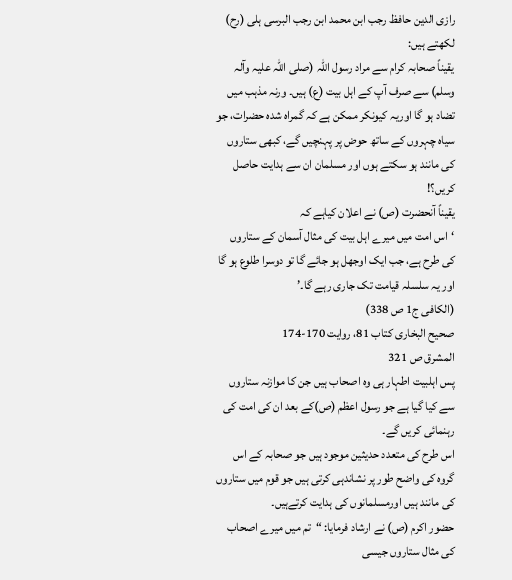رازی الدین حافظ رجب ابن محمد ابن رجب البرسی ہلی (رح) لکھتے ہیں:
یقیناً صحابہ کرام سے مراد رسول اللہ (صلی اللہ علیہ وآلہ وسلم) سے صرف آپ کے اہل بیت (ع) ہیں۔ ورنہ مذہب میں تضاد ہو گا اوریہ کیونکر ممکن ہے کہ گمراہ شدہ حضرات، جو سیاہ چہروں کے ساتھ حوض پر پہنچیں گے، کبھی ستاروں کی مانند ہو سکتے ہوں اور مسلمان ان سے ہدایت حاصل کریں؟!
یقیناً آنحضرت (ص) نے اعلان کیاہے کہ
‘اس امت میں میرے اہل بیت کی مثال آسمان کے ستاروں کی طرح ہے، جب ایک اوجھل ہو جائے گا تو دوسرا طلوع ہو گا اور یہ سلسلہ قیامت تک جاری رہے گا۔’
(الکافی ج1 ص 338)
صحیح البخاری کتاب 81، روایت 170-174
المشرق ص 321
پس اہلبیت اطہار ہی وہ اصحاب ہیں جن کا موازنہ ستاروں سے کیا گیا ہے جو رسول اعظم (ص)کے بعد ان کی امت کی رہنمائی کریں گے۔
اس طرح کی متعدد حدیثین موجود ہیں جو صحابہ کے اس گروہ کی واضح طور پر نشاندہی کرتی ہیں جو قوم میں ستاروں کی مانند ہیں اورمسلمانوں کی ہدایت کرتےہیں۔
حضور اکرم (ص) نے ارشاد فرمایا: “تم میں میرے اصحاب کی مثال ستاروں جیسی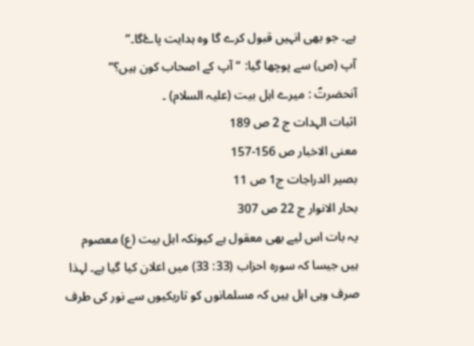ہے۔ جو بھی انہیں قبول کرے گا وہ ہدایت پاۓگا۔”
آپ (ص) سے پوچھا گیا: “آپ کے اصحاب کون ہیں؟”
آنحضرتؐ : میرے اہل بیت (علیہ السلام) ۔
اثبات الہدات ج 2 ص 189
معنی الاخبار ص 156-157
بصیر الدراجات ج1 ص 11
بحار الانوار ج 22 ص 307
یہ بات اس لیے بھی معقول ہے کیونکہ اہل بیت (ع) معصوم ہیں جیسا کہ سورہ احزاب (33: 33) میں اعلان کیا گیا ہے۔ لہذا صرف وہی اہل ہیں کہ مسلمانوں کو تاریکیوں سے نور کی طرف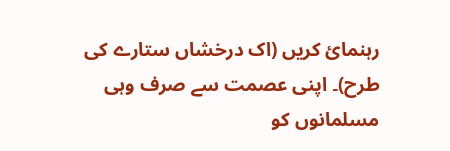رہنمائ کریں (اک درخشاں ستارے کی طرح)۔ اپنی عصمت سے صرف وہی مسلمانوں کو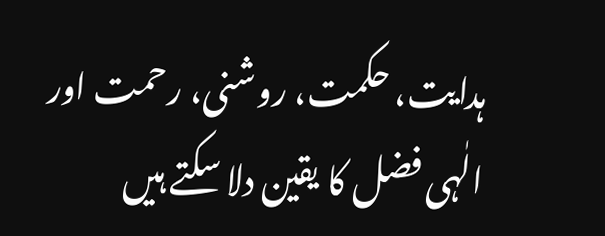ہدایت، حکمت، روشنی، رحمت اور الٰہی فضل کا یقین دلا سکتے ہیں